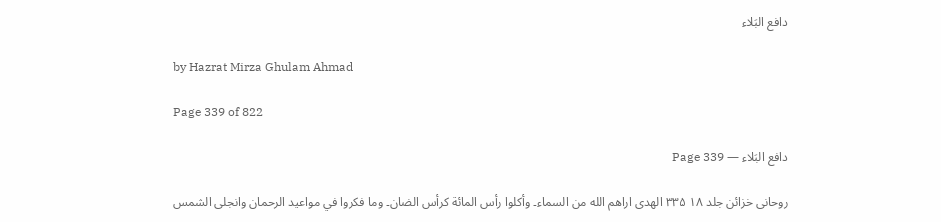دافع البَلاء

by Hazrat Mirza Ghulam Ahmad

Page 339 of 822

دافع البَلاء — Page 339

روحانی خزائن جلد ۱۸ ۳۳۵ الهدى اراهم الله من السماء۔ وأكلوا رأس المائة كرأس الضان۔ وما فكروا في مواعيد الرحمان وانجلى الشمس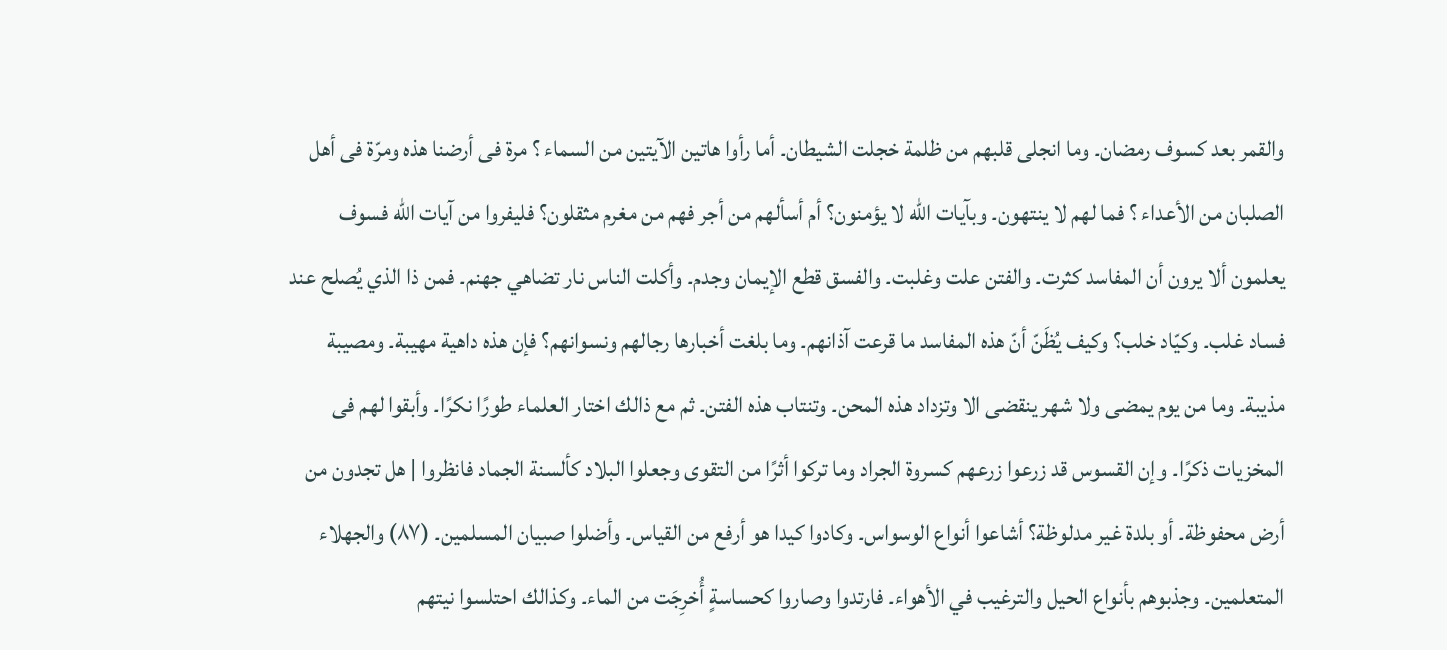والقمر بعد كسوف رمضان۔ وما انجلى قلبهم من ظلمة خجلت الشيطان۔ أما رأوا هاتين الآيتين من السماء ؟ مرة فى أرضنا هذه ومرّة فى أهل الصلبان من الأعداء ؟ فما لهم لا ينتهون۔ وبآيات الله لا يؤمنون؟ أم أسألهم من أجر فهم من مغرم مثقلون؟ فليفروا من آيات الله فسوف يعلمون ألا يرون أن المفاسد كثرت۔ والفتن علت وغلبت۔ والفسق قطع الإيمان وجدم۔ وأكلت الناس نار تضاهي جهنم۔ فمن ذا الذي يُصلح عند فساد غلب۔ وكيّاد خلب؟ وكيف يُظَنّ أنّ هذه المفاسد ما قرعت آذانهم۔ وما بلغت أخبارها رجالهم ونسوانهم؟ فإن هذه داهية مهيبة۔ ومصيبة مذيبة۔ وما من يوم يمضى ولا شهر ينقضى الا وتزداد هذه المحن۔ وتنتاب هذه الفتن۔ ثم مع ذالك اختار العلماء طورًا نكرًا۔ وأبقوا لهم فى المخزيات ذكرًا۔ وإن القسوس قد زرعوا زرعهم كسروة الجراد وما تركوا أثرًا من التقوى وجعلوا البلاد كألسنة الجماد فانظروا | هل تجدون من أرض محفوظة۔ أو بلدة غير مدلوظة؟ أشاعوا أنواع الوسواس۔ وكادوا كيدا هو أرفع من القياس۔ وأضلوا صبيان المسلمين۔ (۸۷) والجهلاء المتعلمين۔ وجذبوهم بأنواع الحيل والترغيب في الأهواء۔ فارتدوا وصاروا كحساسةٍ أُخرِجَت من الماء۔ وكذالك احتلسوا نيتهم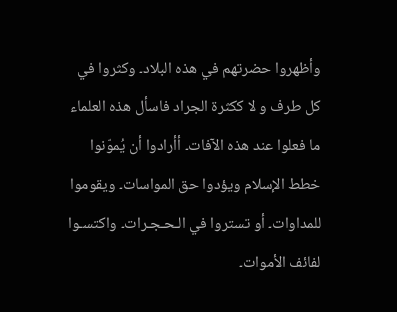وأظهروا حضرتهم في هذه البلاد۔ وكثروا في كل طرف و لا ككثرة الجراد فاسأل هذه العلماء ما فعلوا عند هذه الآفات۔ أأرادوا أن يُموّنوا خطط الإسلام ويؤدوا حق المواسات۔ ويقوموا للمداوات۔ أو تستروا في الـحـجـرات۔ واكتسـوا لفائف الأموات۔